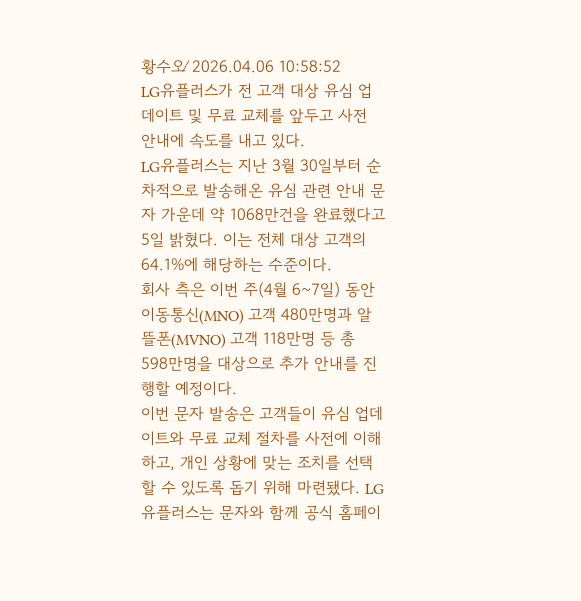황수오⁄ 2026.04.06 10:58:52
LG유플러스가 전 고객 대상 유심 업데이트 및 무료 교체를 앞두고 사전 안내에 속도를 내고 있다.
LG유플러스는 지난 3월 30일부터 순차적으로 발송해온 유심 관련 안내 문자 가운데 약 1068만건을 완료했다고 5일 밝혔다. 이는 전체 대상 고객의 64.1%에 해당하는 수준이다.
회사 측은 이번 주(4월 6~7일) 동안 이동통신(MNO) 고객 480만명과 알뜰폰(MVNO) 고객 118만명 등 총 598만명을 대상으로 추가 안내를 진행할 예정이다.
이번 문자 발송은 고객들이 유심 업데이트와 무료 교체 절차를 사전에 이해하고, 개인 상황에 맞는 조치를 선택할 수 있도록 돕기 위해 마련됐다. LG유플러스는 문자와 함께 공식 홈페이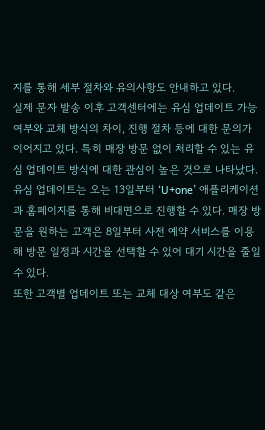지를 통해 세부 절차와 유의사항도 안내하고 있다.
실제 문자 발송 이후 고객센터에는 유심 업데이트 가능 여부와 교체 방식의 차이, 진행 절차 등에 대한 문의가 이어지고 있다. 특히 매장 방문 없이 처리할 수 있는 유심 업데이트 방식에 대한 관심이 높은 것으로 나타났다.
유심 업데이트는 오는 13일부터 ‘U+one’ 애플리케이션과 홈페이지를 통해 비대면으로 진행할 수 있다. 매장 방문을 원하는 고객은 8일부터 사전 예약 서비스를 이용해 방문 일정과 시간을 선택할 수 있어 대기 시간을 줄일 수 있다.
또한 고객별 업데이트 또는 교체 대상 여부도 같은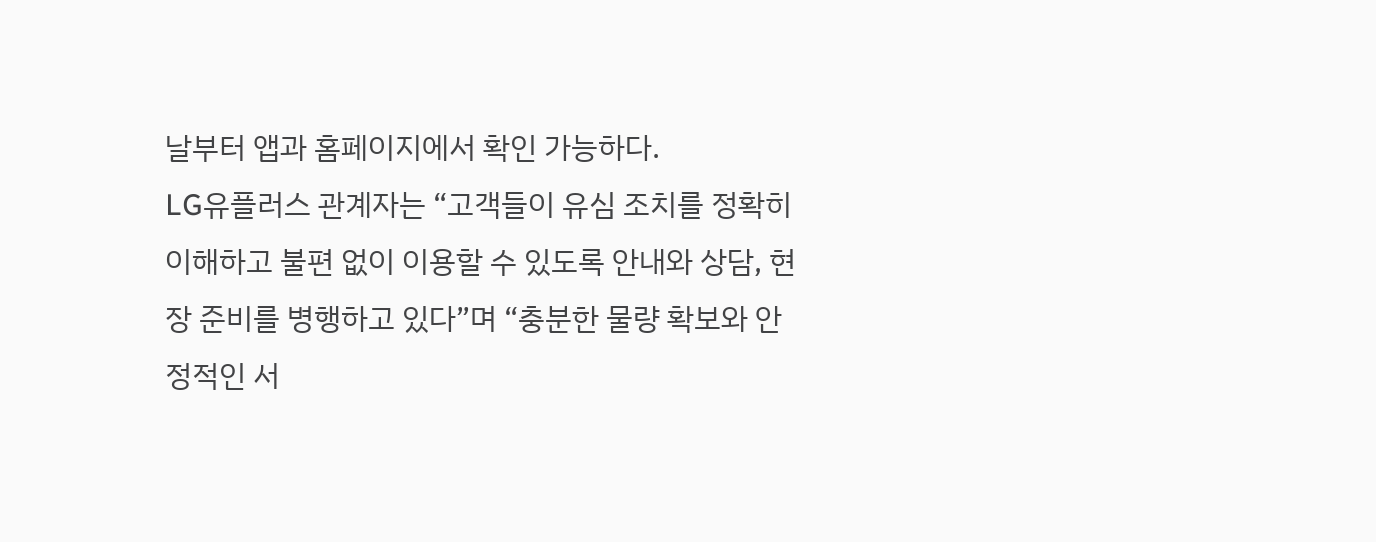날부터 앱과 홈페이지에서 확인 가능하다.
LG유플러스 관계자는 “고객들이 유심 조치를 정확히 이해하고 불편 없이 이용할 수 있도록 안내와 상담, 현장 준비를 병행하고 있다”며 “충분한 물량 확보와 안정적인 서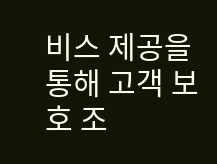비스 제공을 통해 고객 보호 조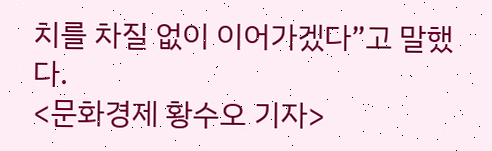치를 차질 없이 이어가겠다”고 말했다.
<문화경제 황수오 기자>